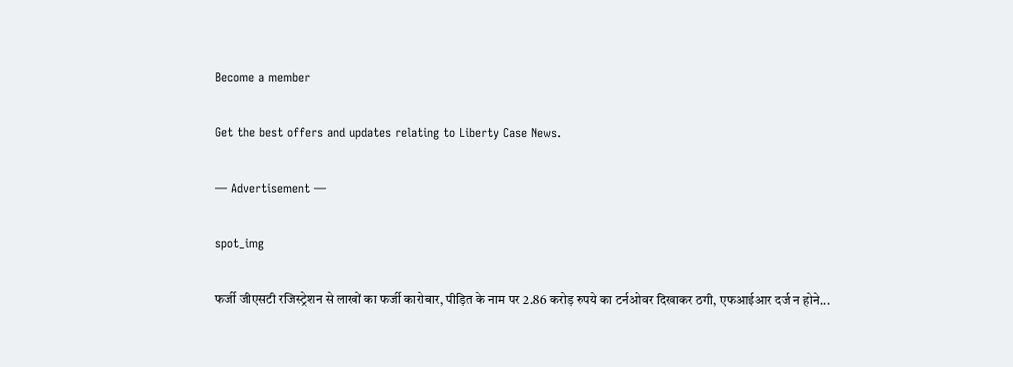Become a member

Get the best offers and updates relating to Liberty Case News.

― Advertisement ―

spot_img

फर्जी जीएसटी रजिस्ट्रेशन से लाखों का फर्जी कारोबार, पीड़ित के नाम पर 2.86 करोड़ रुपये का टर्नओवर दिखाकर ठगी, एफआईआर दर्ज न होने...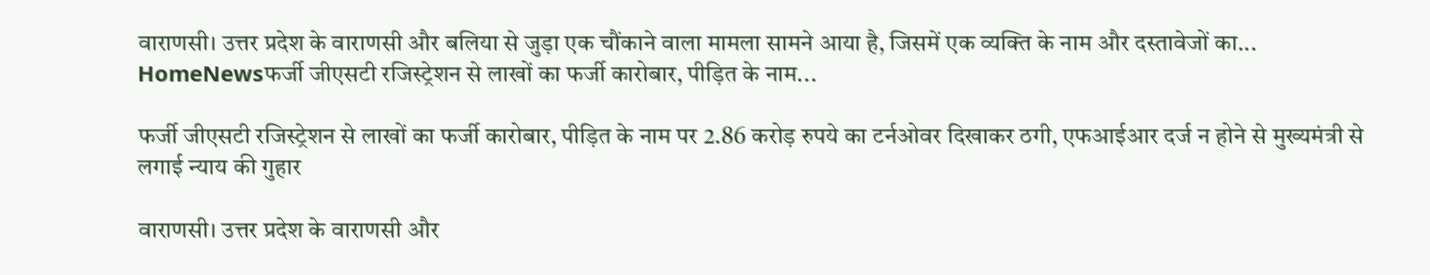वाराणसी। उत्तर प्रदेश के वाराणसी और बलिया से जुड़ा एक चौंकाने वाला मामला सामने आया है, जिसमें एक व्यक्ति के नाम और दस्तावेजों का...
HomeNewsफर्जी जीएसटी रजिस्ट्रेशन से लाखों का फर्जी कारोबार, पीड़ित के नाम...

फर्जी जीएसटी रजिस्ट्रेशन से लाखों का फर्जी कारोबार, पीड़ित के नाम पर 2.86 करोड़ रुपये का टर्नओवर दिखाकर ठगी, एफआईआर दर्ज न होने से मुख्यमंत्री से लगाई न्याय की गुहार

वाराणसी। उत्तर प्रदेश के वाराणसी और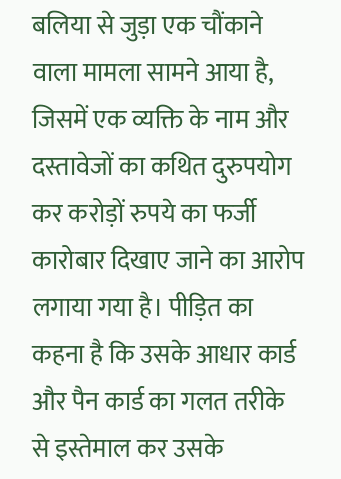बलिया से जुड़ा एक चौंकाने वाला मामला सामने आया है, जिसमें एक व्यक्ति के नाम और दस्तावेजों का कथित दुरुपयोग कर करोड़ों रुपये का फर्जी कारोबार दिखाए जाने का आरोप लगाया गया है। पीड़ित का कहना है कि उसके आधार कार्ड और पैन कार्ड का गलत तरीके से इस्तेमाल कर उसके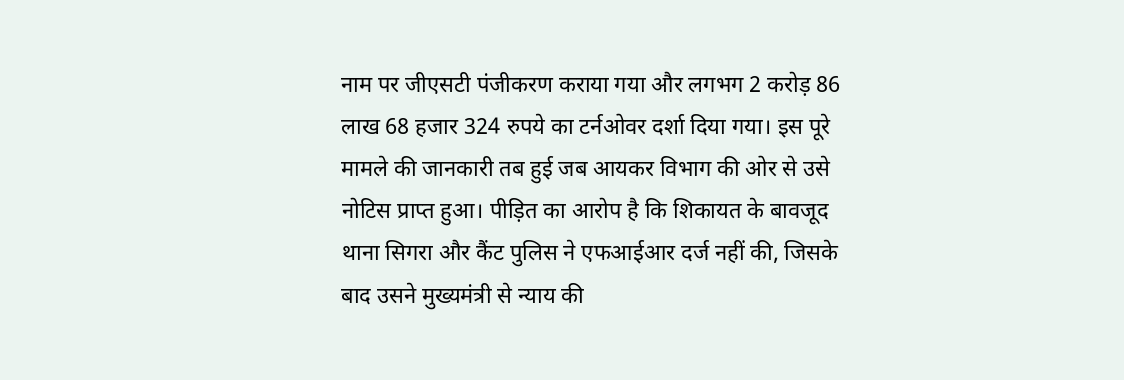नाम पर जीएसटी पंजीकरण कराया गया और लगभग 2 करोड़ 86 लाख 68 हजार 324 रुपये का टर्नओवर दर्शा दिया गया। इस पूरे मामले की जानकारी तब हुई जब आयकर विभाग की ओर से उसे नोटिस प्राप्त हुआ। पीड़ित का आरोप है कि शिकायत के बावजूद थाना सिगरा और कैंट पुलिस ने एफआईआर दर्ज नहीं की, जिसके बाद उसने मुख्यमंत्री से न्याय की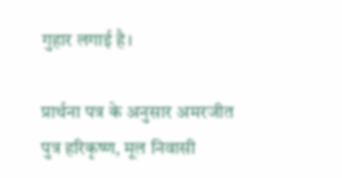गुहार लगाई है।

प्रार्थना पत्र के अनुसार अमरजीत पुत्र हरिकृष्ण, मूल निवासी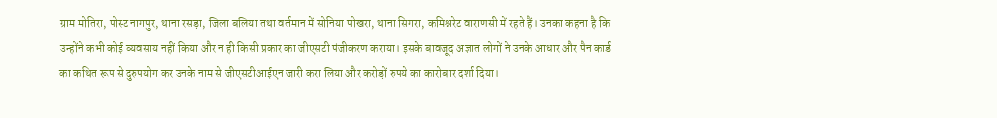ग्राम मोतिरा, पोस्ट नागपुर, थाना रसड़ा, जिला बलिया तथा वर्तमान में सोनिया पोखरा, थाना सिगरा, कमिश्नरेट वाराणसी में रहते हैं। उनका कहना है कि उन्होंने कभी कोई व्यवसाय नहीं किया और न ही किसी प्रकार का जीएसटी पंजीकरण कराया। इसके बावजूद अज्ञात लोगों ने उनके आधार और पैन कार्ड का कथित रूप से दुरुपयोग कर उनके नाम से जीएसटीआईएन जारी करा लिया और करोड़ों रुपये का कारोबार दर्शा दिया।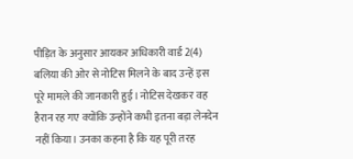पीड़ित के अनुसार आयकर अधिकारी वार्ड 2(4) बलिया की ओर से नोटिस मिलने के बाद उन्हें इस पूरे मामले की जानकारी हुई। नोटिस देखकर वह हैरान रह गए क्योंकि उन्होंने कभी इतना बड़ा लेनदेन नहीं किया। उनका कहना है कि यह पूरी तरह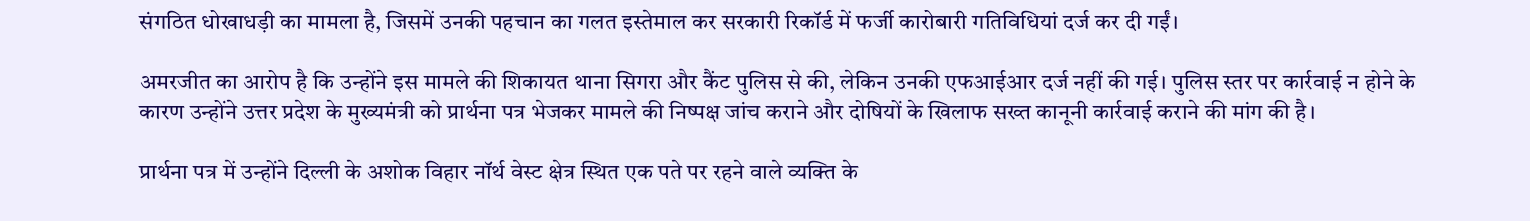संगठित धोखाधड़ी का मामला है, जिसमें उनकी पहचान का गलत इस्तेमाल कर सरकारी रिकॉर्ड में फर्जी कारोबारी गतिविधियां दर्ज कर दी गईं।

अमरजीत का आरोप है कि उन्होंने इस मामले की शिकायत थाना सिगरा और कैंट पुलिस से की, लेकिन उनकी एफआईआर दर्ज नहीं की गई। पुलिस स्तर पर कार्रवाई न होने के कारण उन्होंने उत्तर प्रदेश के मुख्यमंत्री को प्रार्थना पत्र भेजकर मामले की निष्पक्ष जांच कराने और दोषियों के खिलाफ सख्त कानूनी कार्रवाई कराने की मांग की है।

प्रार्थना पत्र में उन्होंने दिल्ली के अशोक विहार नॉर्थ वेस्ट क्षेत्र स्थित एक पते पर रहने वाले व्यक्ति के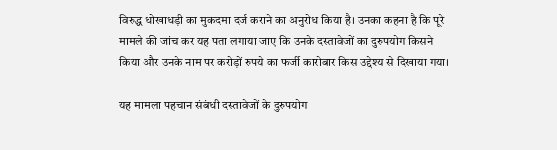विरुद्ध धोखाधड़ी का मुकदमा दर्ज कराने का अनुरोध किया है। उनका कहना है कि पूरे मामले की जांच कर यह पता लगाया जाए कि उनके दस्तावेजों का दुरुपयोग किसने किया और उनके नाम पर करोड़ों रुपये का फर्जी कारोबार किस उद्देश्य से दिखाया गया।

यह मामला पहचान संबंधी दस्तावेजों के दुरुपयोग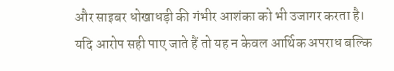और साइबर धोखाधड़ी की गंभीर आशंका को भी उजागर करता है। यदि आरोप सही पाए जाते हैं तो यह न केवल आर्थिक अपराध बल्कि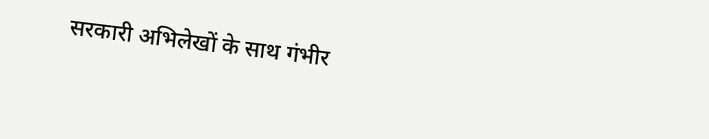सरकारी अभिलेखों के साथ गंभीर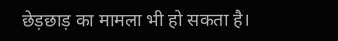छेड़छाड़ का मामला भी हो सकता है।